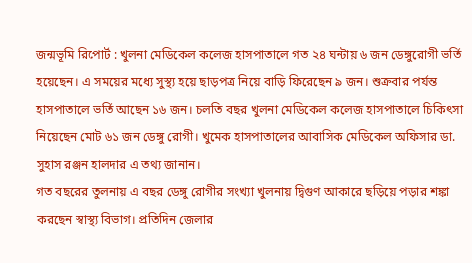জন্মভূমি রিপোর্ট : খুলনা মেডিকেল কলেজ হাসপাতালে গত ২৪ ঘন্টায় ৬ জন ডেঙ্গুরোগী ভর্তি হয়েছেন। এ সময়ের মধ্যে সুস্থ্য হয়ে ছাড়পত্র নিয়ে বাড়ি ফিরেছেন ৯ জন। শুক্রবার পর্যন্ত হাসপাতালে ভর্তি আছেন ১৬ জন। চলতি বছর খুলনা মেডিকেল কলেজ হাসপাতালে চিকিৎসা নিয়েছেন মোট ৬১ জন ডেঙ্গু রোগী। খুমেক হাসপাতালের আবাসিক মেডিকেল অফিসার ডা. সুহাস রঞ্জন হালদার এ তথ্য জানান।
গত বছরের তুলনায় এ বছর ডেঙ্গু রোগীর সংখ্যা খুলনায় দ্বিগুণ আকারে ছড়িয়ে পড়ার শঙ্কা করছেন স্বাস্থ্য বিভাগ। প্রতিদিন জেলার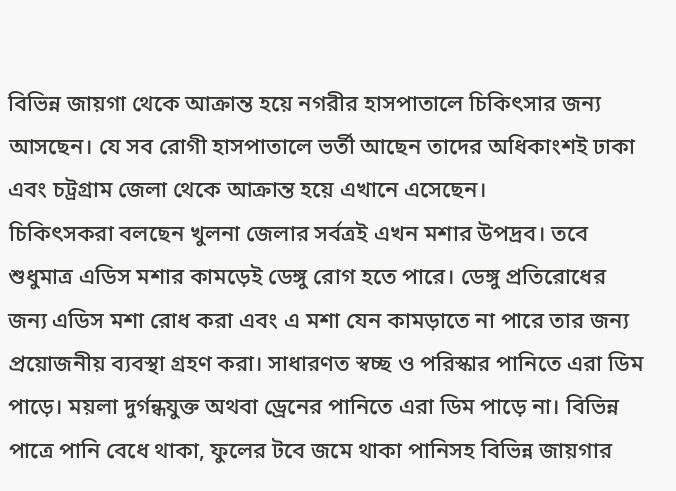বিভিন্ন জায়গা থেকে আক্রান্ত হয়ে নগরীর হাসপাতালে চিকিৎসার জন্য আসছেন। যে সব রোগী হাসপাতালে ভর্তী আছেন তাদের অধিকাংশই ঢাকা এবং চট্রগ্রাম জেলা থেকে আক্রান্ত হয়ে এখানে এসেছেন।
চিকিৎসকরা বলছেন খুলনা জেলার সর্বত্রই এখন মশার উপদ্রব। তবে শুধুমাত্র এডিস মশার কামড়েই ডেঙ্গু রোগ হতে পারে। ডেঙ্গু প্রতিরোধের জন্য এডিস মশা রোধ করা এবং এ মশা যেন কামড়াতে না পারে তার জন্য প্রয়োজনীয় ব্যবস্থা গ্রহণ করা। সাধারণত স্বচ্ছ ও পরিস্কার পানিতে এরা ডিম পাড়ে। ময়লা দুর্গন্ধযুক্ত অথবা ড্রেনের পানিতে এরা ডিম পাড়ে না। বিভিন্ন পাত্রে পানি বেধে থাকা, ফুলের টবে জমে থাকা পানিসহ বিভিন্ন জায়গার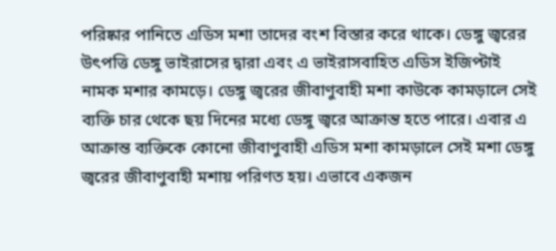পরিষ্কার পানিতে এডিস মশা তাদের বংশ বিস্তার করে থাকে। ডেঙ্গু জ্বরের উৎপত্তি ডেঙ্গু ভাইরাসের দ্বারা এবং এ ভাইরাসবাহিত এডিস ইজিপ্টাই নামক মশার কামড়ে। ডেঙ্গু জ্বরের জীবাণুবাহী মশা কাউকে কামড়ালে সেই ব্যক্তি চার থেকে ছয় দিনের মধ্যে ডেঙ্গু জ্বরে আক্রান্ত হতে পারে। এবার এ আক্রান্ত ব্যক্তিকে কোনো জীবাণুবাহী এডিস মশা কামড়ালে সেই মশা ডেঙ্গু জ্বরের জীবাণুবাহী মশায় পরিণত হয়। এভাবে একজন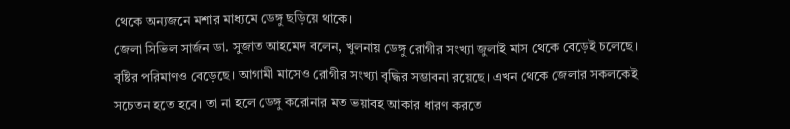থেকে অন্যজনে মশার মাধ্যমে ডেঙ্গু ছড়িয়ে থাকে।
জেলা সিভিল সার্জন ডা. সুজাত আহমেদ বলেন, খুলনায় ডেঙ্গু রোগীর সংখ্যা জুলাই মাস থেকে বেড়েই চলেছে। বৃষ্টির পরিমাণও বেড়েছে। আগামী মাসেও রোগীর সংখ্যা বৃদ্ধির সম্ভাবনা রয়েছে। এখন থেকে জেলার সকলকেই সচেতন হতে হবে। তা না হলে ডেঙ্গু করোনার মত ভয়াবহ আকার ধারণ করতে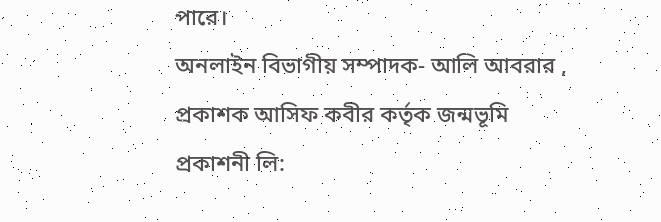পারে।
অনলাইন বিভাগীয় সম্পাদক- আলি আবরার , প্রকাশক আসিফ কবীর কর্তৃক জন্মভূমি প্রকাশনী লি: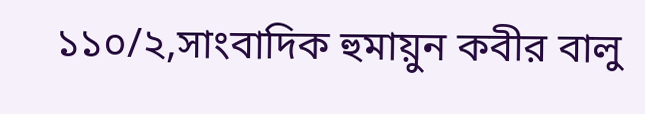১১০/২,সাংবাদিক হুমায়ুন কবীর বালু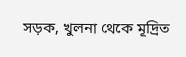সড়ক, খুলনা থেকে মূদ্রিত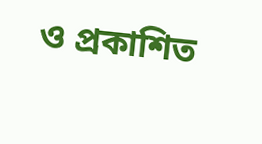ও প্রকাশিত